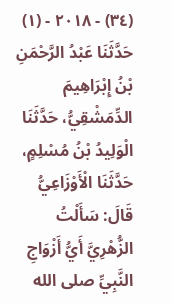(٣٤) - ٢٠١٨ - (١) حَدَّثَنَا عَبْدُ الرَّحْمَنِ بْنُ إِبْرَاهِيمَ الدِّمَشْقِيُّ، حَدَّثَنَا الْوَلِيدُ بْنُ مُسْلِمٍ، حَدَّثَنَا الْأَوْزَاعِيُّ قَالَ: سَأَلْتُ الزُّهْرِيَّ أَيُّ أَزْوَاجِ النَّبِيِّ صلى الله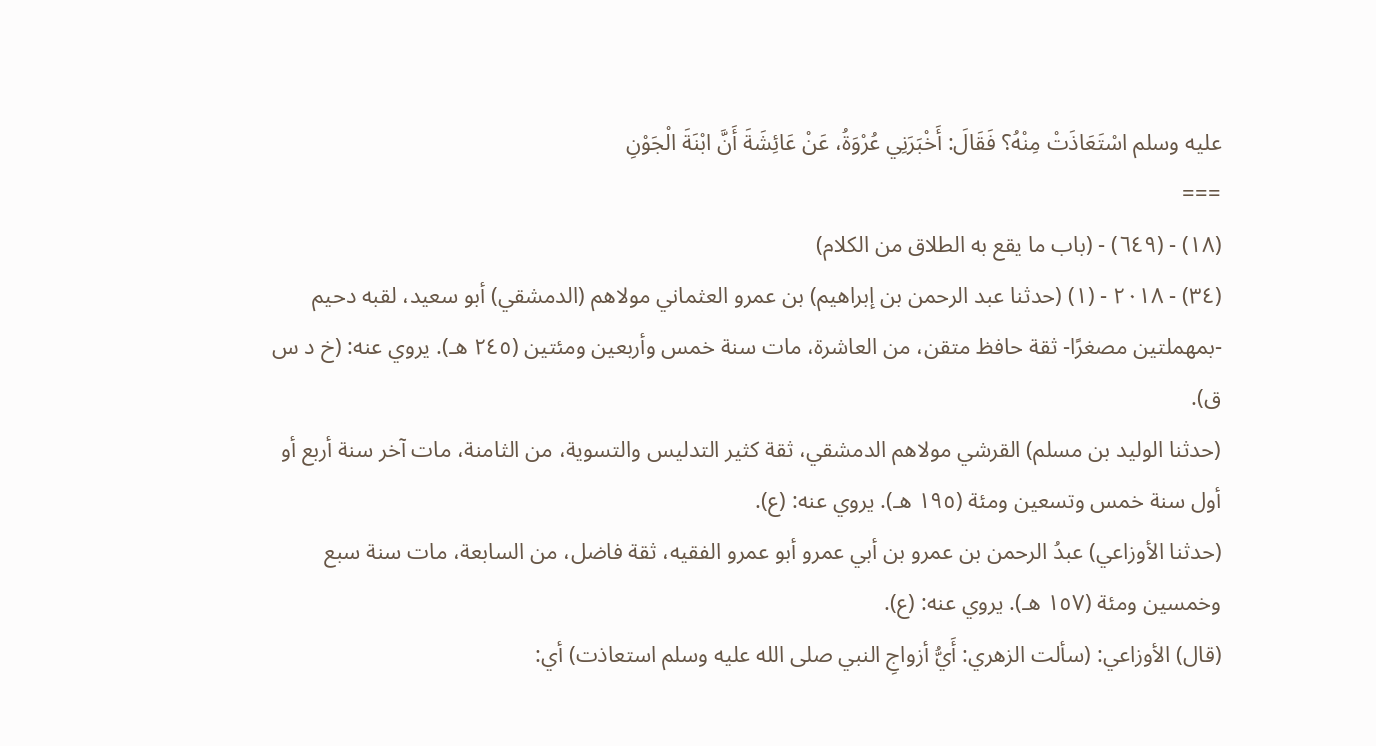عليه وسلم اسْتَعَاذَتْ مِنْهُ؟ فَقَالَ: أَخْبَرَنِي عُرْوَةُ، عَنْ عَائِشَةَ أَنَّ ابْنَةَ الْجَوْنِ
===
(١٨) - (٦٤٩) - (باب ما يقع به الطلاق من الكلام)
(٣٤) - ٢٠١٨ - (١) (حدثنا عبد الرحمن بن إبراهيم) بن عمرو العثماني مولاهم (الدمشقي) أبو سعيد، لقبه دحيم -بمهملتين مصغرًا- ثقة حافظ متقن، من العاشرة، مات سنة خمس وأربعين ومئتين (٢٤٥ هـ). يروي عنه: (خ د س ق).
(حدثنا الوليد بن مسلم) القرشي مولاهم الدمشقي، ثقة كثير التدليس والتسوية، من الثامنة، مات آخر سنة أربع أو أول سنة خمس وتسعين ومئة (١٩٥ هـ). يروي عنه: (ع).
(حدثنا الأوزاعي) عبدُ الرحمن بن عمرو بن أبي عمرو أبو عمرو الفقيه، ثقة فاضل، من السابعة، مات سنة سبع وخمسين ومئة (١٥٧ هـ). يروي عنه: (ع).
(قال) الأوزاعي: (سألت الزهري: أَيُّ أزواجِ النبي صلى الله عليه وسلم استعاذت) أي: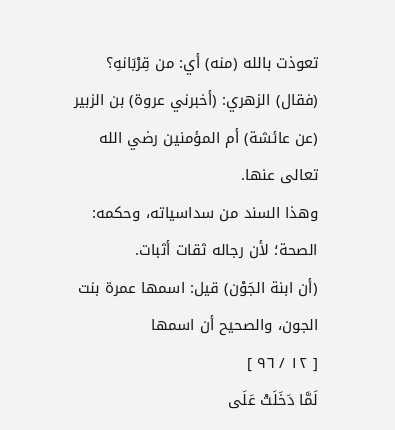تعوذت بالله (منه) أي: من قِرْبَانهِ؟ (فقال) الزهري: (أخبرني عروة) بن الزبير (عن عائشة) أم المؤمنين رضي الله تعالى عنها.
وهذا السند من سداسياته، وحكمه: الصحة؛ لأن رجاله ثقات أثبات.
(أن ابنة الجَوْن) قيل: اسمها عمرة بنت الجون، والصحيح أن اسمها
[ ١٢ / ٩٦ ]
لَمَّا دَخَلَتْ عَلَى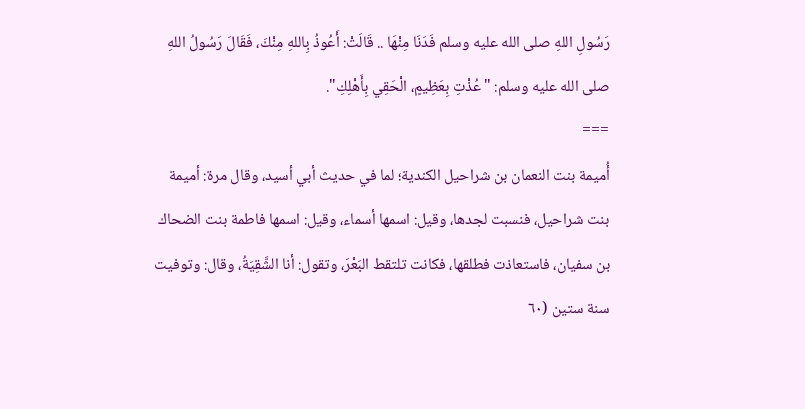رَسُولِ اللهِ صلى الله عليه وسلم فَدَنَا مِنْهَا .. قَالَتْ: أَعُوذُ بِاللهِ مِنْكَ، فَقَالَ رَسُولُ اللهِ صلى الله عليه وسلم: "عُذْتِ بِعَظِيمٍ، الْحَقِي بِأَهْلِكِ".
===
أُميمة بنت النعمان بن شراحيل الكندية؛ لما في حديث أبي أسيد، وقال مرة: أميمة بنت شراحيل، فنسبت لجدها، وقيل: اسمها أسماء، وقيل: اسمها فاطمة بنت الضحاك بن سفيان، فاستعاذت فطلقها، فكانت تلتقط البَعْرَ، وتقول: أنا الشَّقِيَةُ، وقال: وتوفيت سنة ستين (٦٠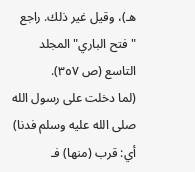هـ)، وقيل غير ذلك. راجع "فتح الباري" المجلد التاسع (ص ٣٥٧).
(لما دخلت على رسول الله صلى الله عليه وسلم فدنا) أي: قرب (منها) فـ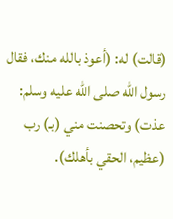(قالت) له: (أعوذ بالله منك، فقال رسول الله صلى الله عليه وسلم: عذت) وتحصنت مني (بـ) رب (عظيم، الحقي بأهلك).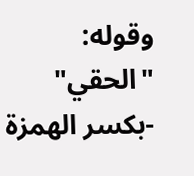وقوله: "الحقي" -بكسر الهمزة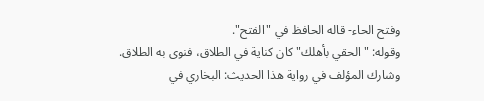وفتح الحاء- قاله الحافظ في "الفتح".
وقوله: "الحقي بأهلك" كان كناية في الطلاق، فنوى به الطلاق.
وشارك المؤلف في رواية هذا الحديث: البخاري في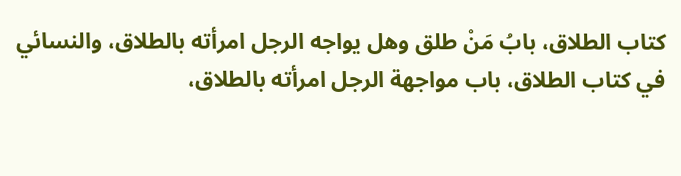كتاب الطلاق، بابُ مَنْ طلق وهل يواجه الرجل امرأته بالطلاق، والنسائي في كتاب الطلاق، باب مواجهة الرجل امرأته بالطلاق،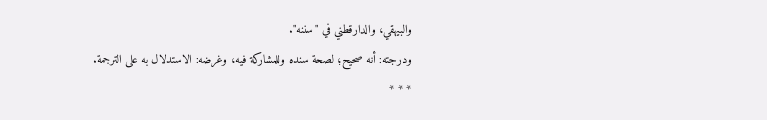والبيهقي، والدارقطني في "سننه".
ودرجته: أنه صحيح؛ لصحة سنده وللمشاركة فيه، وغرضه: الاستدلال به على الترجمة.
* * *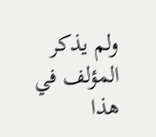ولم يذكر المؤلف في هذا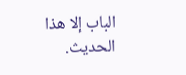الباب إلا هذا الحديث.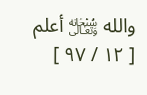والله ﷾ أعلم
[ ١٢ / ٩٧ ]